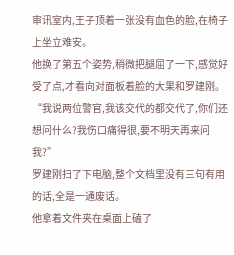审讯室内,王子顶着一张没有血色的脸,在椅子上坐立难安。
他换了第五个姿势,稍微把腿屈了一下,感觉好受了点,才看向对面板着脸的大果和罗建刚。
“我说两位警官,我该交代的都交代了,你们还想问什么?我伤口痛得很,要不明天再来问我?”
罗建刚扫了下电脑,整个文档里没有三句有用的话,全是一通废话。
他拿着文件夹在桌面上磕了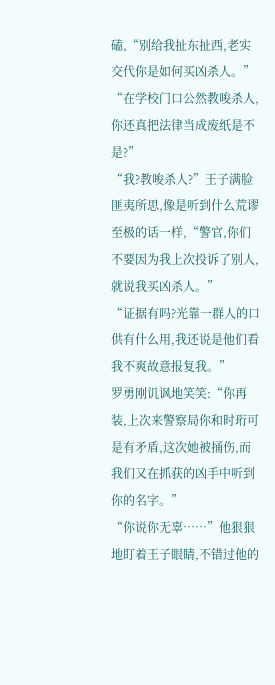磕,“别给我扯东扯西,老实交代你是如何买凶杀人。”
“在学校门口公然教唆杀人,你还真把法律当成废纸是不是?”
“我?教唆杀人?”王子满脸匪夷所思,像是听到什么荒谬至极的话一样,“警官,你们不要因为我上次投诉了别人,就说我买凶杀人。”
“证据有吗?光靠一群人的口供有什么用,我还说是他们看我不爽故意报复我。”
罗勇刚讥讽地笑笑:“你再装,上次来警察局你和时珩可是有矛盾,这次她被捅伤,而我们又在抓获的凶手中听到你的名字。”
“你说你无辜……”他狠狠地盯着王子眼睛,不错过他的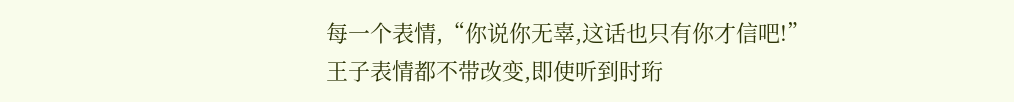每一个表情,“你说你无辜,这话也只有你才信吧!”
王子表情都不带改变,即使听到时珩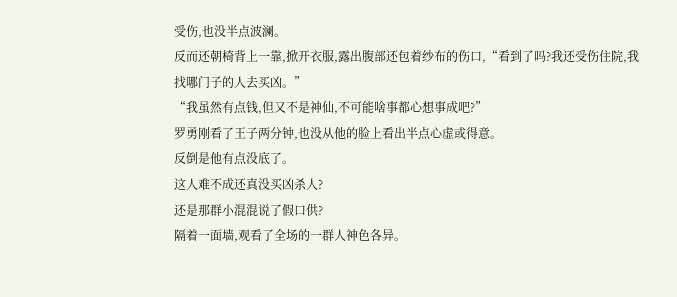受伤,也没半点波澜。
反而还朝椅背上一靠,掀开衣服,露出腹部还包着纱布的伤口,“看到了吗?我还受伤住院,我找哪门子的人去买凶。”
“我虽然有点钱,但又不是神仙,不可能啥事都心想事成吧?”
罗勇刚看了王子两分钟,也没从他的脸上看出半点心虚或得意。
反倒是他有点没底了。
这人难不成还真没买凶杀人?
还是那群小混混说了假口供?
隔着一面墙,观看了全场的一群人神色各异。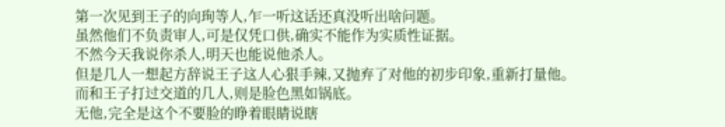第一次见到王子的向珣等人,乍一听这话还真没听出啥问题。
虽然他们不负责审人,可是仅凭口供,确实不能作为实质性证据。
不然今天我说你杀人,明天也能说他杀人。
但是几人一想起方辞说王子这人心狠手辣,又抛弃了对他的初步印象,重新打量他。
而和王子打过交道的几人,则是脸色黑如锅底。
无他,完全是这个不要脸的睁着眼睛说瞎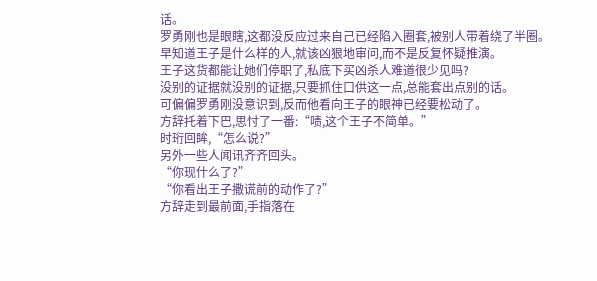话。
罗勇刚也是眼瞎,这都没反应过来自己已经陷入圈套,被别人带着绕了半圈。
早知道王子是什么样的人,就该凶狠地审问,而不是反复怀疑推演。
王子这货都能让她们停职了,私底下买凶杀人难道很少见吗?
没别的证据就没别的证据,只要抓住口供这一点,总能套出点别的话。
可偏偏罗勇刚没意识到,反而他看向王子的眼神已经要松动了。
方辞托着下巴,思忖了一番:“啧,这个王子不简单。”
时珩回眸,“怎么说?”
另外一些人闻讯齐齐回头。
“你现什么了?”
“你看出王子撒谎前的动作了?”
方辞走到最前面,手指落在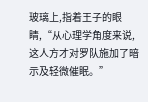玻璃上,指着王子的眼睛,“从心理学角度来说,这人方才对罗队施加了暗示及轻微催眠。”